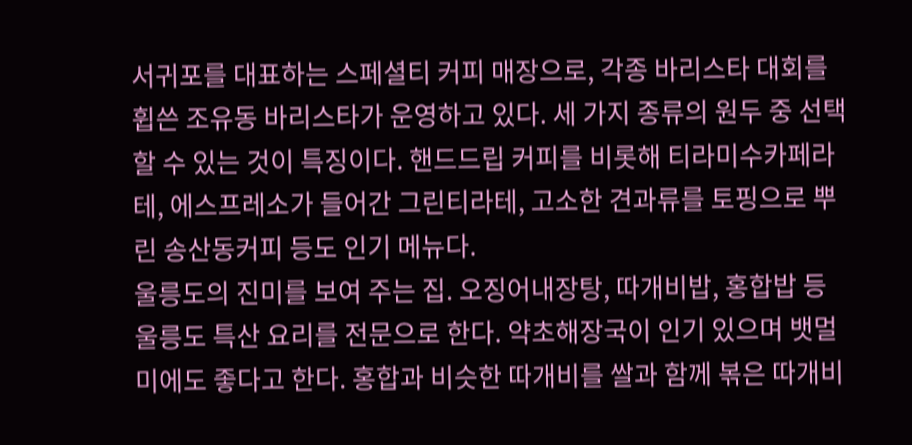서귀포를 대표하는 스페셜티 커피 매장으로, 각종 바리스타 대회를 휩쓴 조유동 바리스타가 운영하고 있다. 세 가지 종류의 원두 중 선택할 수 있는 것이 특징이다. 핸드드립 커피를 비롯해 티라미수카페라테, 에스프레소가 들어간 그린티라테, 고소한 견과류를 토핑으로 뿌린 송산동커피 등도 인기 메뉴다.
울릉도의 진미를 보여 주는 집. 오징어내장탕, 따개비밥, 홍합밥 등 울릉도 특산 요리를 전문으로 한다. 약초해장국이 인기 있으며 뱃멀미에도 좋다고 한다. 홍합과 비슷한 따개비를 쌀과 함께 볶은 따개비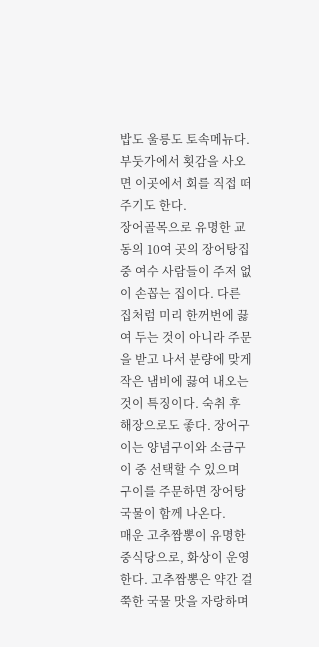밥도 울릉도 토속메뉴다. 부둣가에서 횟감을 사오면 이곳에서 회를 직접 떠주기도 한다.
장어골목으로 유명한 교동의 10여 곳의 장어탕집 중 여수 사람들이 주저 없이 손꼽는 집이다. 다른 집처럼 미리 한꺼번에 끓여 두는 것이 아니라 주문을 받고 나서 분량에 맞게 작은 냄비에 끓여 내오는 것이 특징이다. 숙취 후 해장으로도 좋다. 장어구이는 양념구이와 소금구이 중 선택할 수 있으며 구이를 주문하면 장어탕 국물이 함께 나온다.
매운 고추짬뽕이 유명한 중식당으로, 화상이 운영한다. 고추짬뽕은 약간 걸쭉한 국물 맛을 자랑하며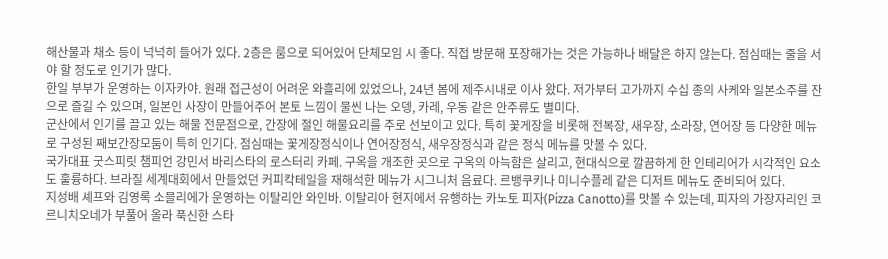해산물과 채소 등이 넉넉히 들어가 있다. 2층은 룸으로 되어있어 단체모임 시 좋다. 직접 방문해 포장해가는 것은 가능하나 배달은 하지 않는다. 점심때는 줄을 서야 할 정도로 인기가 많다.
한일 부부가 운영하는 이자카야. 원래 접근성이 어려운 와흘리에 있었으나, 24년 봄에 제주시내로 이사 왔다. 저가부터 고가까지 수십 종의 사케와 일본소주를 잔으로 즐길 수 있으며, 일본인 사장이 만들어주어 본토 느낌이 물씬 나는 오뎅, 카레, 우동 같은 안주류도 별미다.
군산에서 인기를 끌고 있는 해물 전문점으로, 간장에 절인 해물요리를 주로 선보이고 있다. 특히 꽃게장을 비롯해 전복장, 새우장, 소라장, 연어장 등 다양한 메뉴로 구성된 째보간장모둠이 특히 인기다. 점심때는 꽃게장정식이나 연어장정식, 새우장정식과 같은 정식 메뉴를 맛볼 수 있다.
국가대표 굿스피릿 챔피언 강민서 바리스타의 로스터리 카페. 구옥을 개조한 곳으로 구옥의 아늑함은 살리고, 현대식으로 깔끔하게 한 인테리어가 시각적인 요소도 훌륭하다. 브라질 세계대회에서 만들었던 커피칵테일을 재해석한 메뉴가 시그니처 음료다. 르뱅쿠키나 미니수플레 같은 디저트 메뉴도 준비되어 있다.
지성배 셰프와 김영록 소믈리에가 운영하는 이탈리안 와인바. 이탈리아 현지에서 유행하는 카노토 피자(Pizza Canotto)를 맛볼 수 있는데, 피자의 가장자리인 코르니치오네가 부풀어 올라 푹신한 스타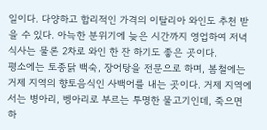일이다. 다양하고 합리적인 가격의 이탈리아 와인도 추천 받을 수 있다. 아늑한 분위기에 늦은 시간까지 영업하여 저녁 식사는 물론 2차로 와인 한 잔 하기도 좋은 곳이다.
평소에는 토종닭 백숙, 장어탕을 전문으로 하며, 봄철에는 거제 지역의 향토음식인 사백어를 내는 곳이다. 거제 지역에서는 병아리, 벵아리로 부르는 투명한 물고기인데, 죽으면 하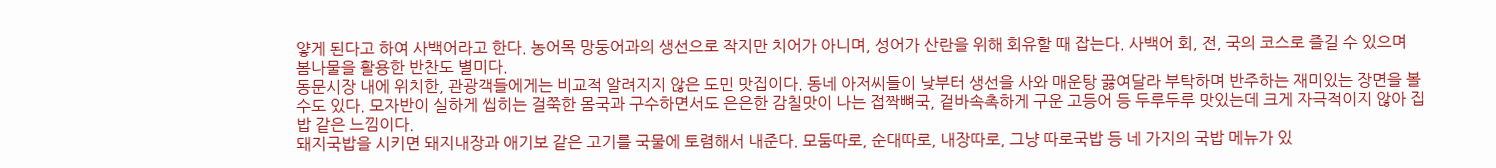얗게 된다고 하여 사백어라고 한다. 농어목 망둥어과의 생선으로 작지만 치어가 아니며, 성어가 산란을 위해 회유할 때 잡는다. 사백어 회, 전, 국의 코스로 즐길 수 있으며 봄나물을 활용한 반찬도 별미다.
동문시장 내에 위치한, 관광객들에게는 비교적 알려지지 않은 도민 맛집이다. 동네 아저씨들이 낮부터 생선을 사와 매운탕 끓여달라 부탁하며 반주하는 재미있는 장면을 볼 수도 있다. 모자반이 실하게 씹히는 걸쭉한 몸국과 구수하면서도 은은한 감칠맛이 나는 접짝뼈국, 겉바속촉하게 구운 고등어 등 두루두루 맛있는데 크게 자극적이지 않아 집밥 같은 느낌이다.
돼지국밥을 시키면 돼지내장과 애기보 같은 고기를 국물에 토렴해서 내준다. 모둠따로, 순대따로, 내장따로, 그냥 따로국밥 등 네 가지의 국밥 메뉴가 있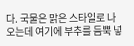다. 국물은 맑은 스타일로 나오는데 여기에 부추를 듬뿍 넣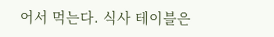어서 먹는다. 식사 테이블은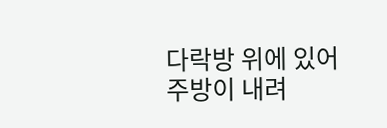다락방 위에 있어 주방이 내려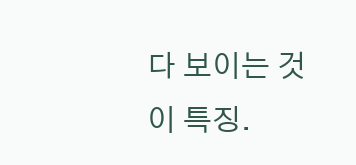다 보이는 것이 특징.